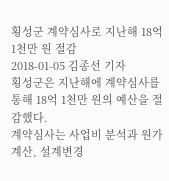횡성군 계약심사로 지난해 18억 1천만 원 절감
2018-01-05 김종선 기자
횡성군은 지난해에 계약심사를 통해 18억 1천만 원의 예산을 절감했다.
계약심사는 사업비 분석과 원가계산, 설계변경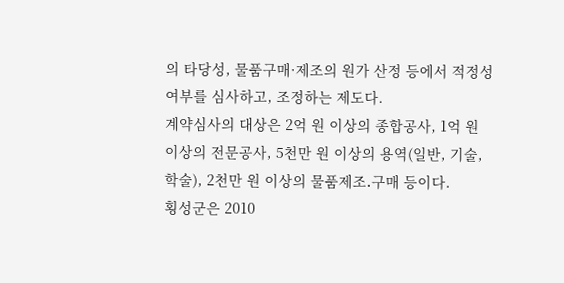의 타당성, 물품구매·제조의 원가 산정 등에서 적정성 여부를 심사하고, 조정하는 제도다.
계약심사의 대상은 2억 원 이상의 종합공사, 1억 원 이상의 전문공사, 5천만 원 이상의 용역(일반, 기술, 학술), 2천만 원 이상의 물품제조․구매 등이다.
횡성군은 2010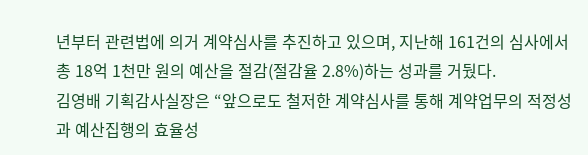년부터 관련법에 의거 계약심사를 추진하고 있으며, 지난해 161건의 심사에서 총 18억 1천만 원의 예산을 절감(절감율 2.8%)하는 성과를 거뒀다.
김영배 기획감사실장은 “앞으로도 철저한 계약심사를 통해 계약업무의 적정성과 예산집행의 효율성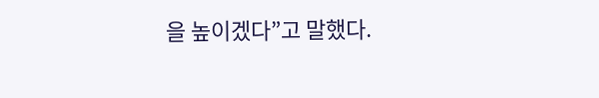을 높이겠다”고 말했다.